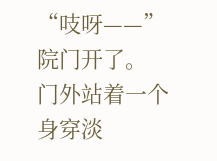“吱呀——”
院门开了。
门外站着一个身穿淡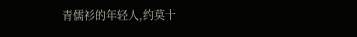青儒衫的年轻人,约莫十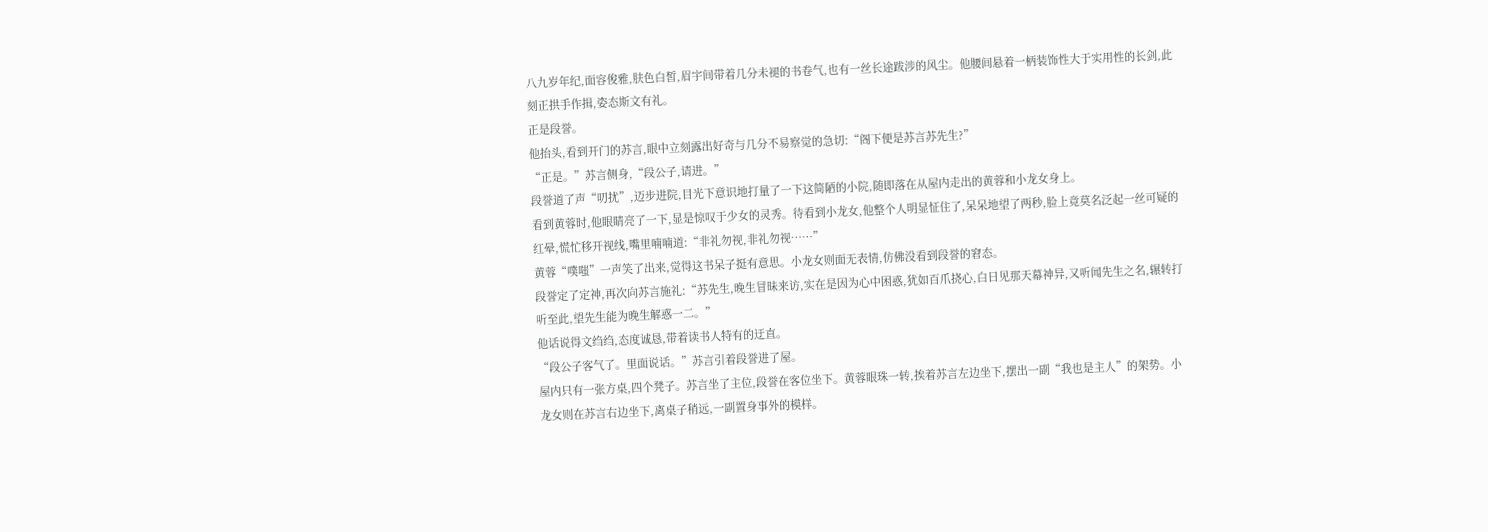八九岁年纪,面容俊雅,肤色白皙,眉宇间带着几分未褪的书卷气,也有一丝长途跋涉的风尘。他腰间悬着一柄装饰性大于实用性的长剑,此刻正拱手作揖,姿态斯文有礼。
正是段誉。
他抬头,看到开门的苏言,眼中立刻露出好奇与几分不易察觉的急切:“阁下便是苏言苏先生?”
“正是。”苏言侧身,“段公子,请进。”
段誉道了声“叨扰”,迈步进院,目光下意识地打量了一下这简陋的小院,随即落在从屋内走出的黄蓉和小龙女身上。
看到黄蓉时,他眼睛亮了一下,显是惊叹于少女的灵秀。待看到小龙女,他整个人明显怔住了,呆呆地望了两秒,脸上竟莫名泛起一丝可疑的红晕,慌忙移开视线,嘴里喃喃道:“非礼勿视,非礼勿视……”
黄蓉“噗嗤”一声笑了出来,觉得这书呆子挺有意思。小龙女则面无表情,仿佛没看到段誉的窘态。
段誉定了定神,再次向苏言施礼:“苏先生,晚生冒昧来访,实在是因为心中困惑,犹如百爪挠心,白日见那天幕神异,又听闻先生之名,辗转打听至此,望先生能为晚生解惑一二。”
他话说得文绉绉,态度诚恳,带着读书人特有的迂直。
“段公子客气了。里面说话。”苏言引着段誉进了屋。
屋内只有一张方桌,四个凳子。苏言坐了主位,段誉在客位坐下。黄蓉眼珠一转,挨着苏言左边坐下,摆出一副“我也是主人”的架势。小龙女则在苏言右边坐下,离桌子稍远,一副置身事外的模样。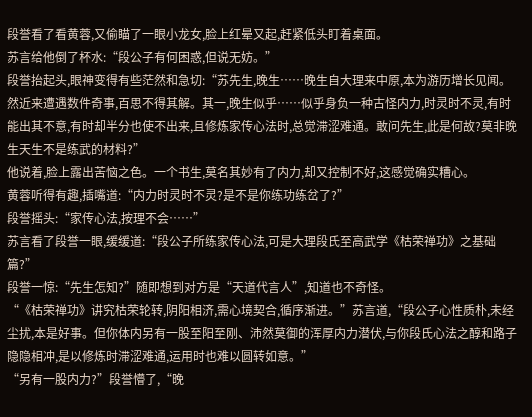段誉看了看黄蓉,又偷瞄了一眼小龙女,脸上红晕又起,赶紧低头盯着桌面。
苏言给他倒了杯水:“段公子有何困惑,但说无妨。”
段誉抬起头,眼神变得有些茫然和急切:“苏先生,晚生……晚生自大理来中原,本为游历增长见闻。然近来遭遇数件奇事,百思不得其解。其一,晚生似乎……似乎身负一种古怪内力,时灵时不灵,有时能出其不意,有时却半分也使不出来,且修炼家传心法时,总觉滞涩难通。敢问先生,此是何故?莫非晚生天生不是练武的材料?”
他说着,脸上露出苦恼之色。一个书生,莫名其妙有了内力,却又控制不好,这感觉确实糟心。
黄蓉听得有趣,插嘴道:“内力时灵时不灵?是不是你练功练岔了?”
段誉摇头:“家传心法,按理不会……”
苏言看了段誉一眼,缓缓道:“段公子所练家传心法,可是大理段氏至高武学《枯荣禅功》之基础篇?”
段誉一惊:“先生怎知?”随即想到对方是“天道代言人”,知道也不奇怪。
“《枯荣禅功》讲究枯荣轮转,阴阳相济,需心境契合,循序渐进。”苏言道,“段公子心性质朴,未经尘扰,本是好事。但你体内另有一股至阳至刚、沛然莫御的浑厚内力潜伏,与你段氏心法之醇和路子隐隐相冲,是以修炼时滞涩难通,运用时也难以圆转如意。”
“另有一股内力?”段誉懵了,“晚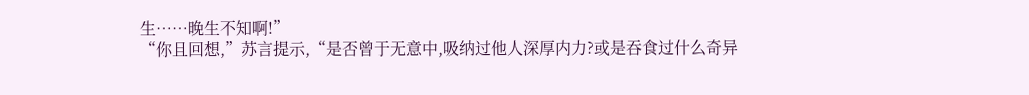生……晚生不知啊!”
“你且回想,”苏言提示,“是否曾于无意中,吸纳过他人深厚内力?或是吞食过什么奇异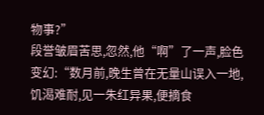物事?”
段誉皱眉苦思,忽然,他“啊”了一声,脸色变幻:“数月前,晚生曾在无量山误入一地,饥渴难耐,见一朱红异果,便摘食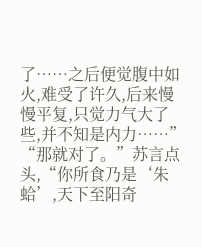了……之后便觉腹中如火,难受了许久,后来慢慢平复,只觉力气大了些,并不知是内力……”
“那就对了。”苏言点头,“你所食乃是‘朱蛤’,天下至阳奇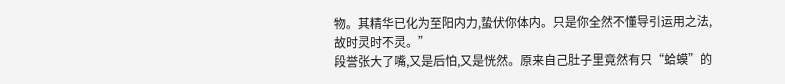物。其精华已化为至阳内力,蛰伏你体内。只是你全然不懂导引运用之法,故时灵时不灵。”
段誉张大了嘴,又是后怕,又是恍然。原来自己肚子里竟然有只“蛤蟆”的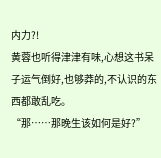内力?!
黄蓉也听得津津有味,心想这书呆子运气倒好,也够莽的,不认识的东西都敢乱吃。
“那……那晚生该如何是好?”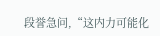段誉急问,“这内力可能化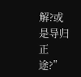解?或是导归正途?”